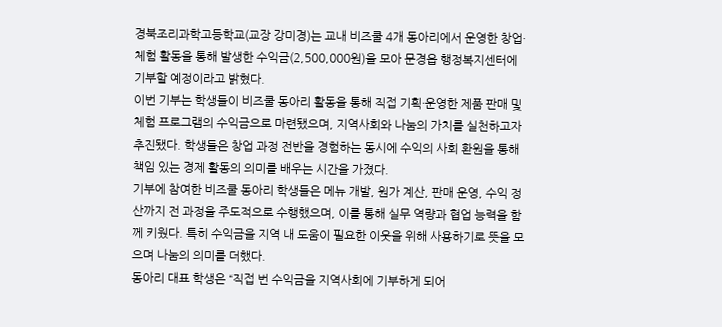경북조리과학고등학교(교장 강미경)는 교내 비즈쿨 4개 동아리에서 운영한 창업·체험 활동을 통해 발생한 수익금(2,500,000원)을 모아 문경읍 행정복지센터에 기부할 예정이라고 밝혔다.
이번 기부는 학생들이 비즈쿨 동아리 활동을 통해 직접 기획·운영한 제품 판매 및 체험 프로그램의 수익금으로 마련됐으며, 지역사회와 나눔의 가치를 실천하고자 추진됐다. 학생들은 창업 과정 전반을 경험하는 동시에 수익의 사회 환원을 통해 책임 있는 경제 활동의 의미를 배우는 시간을 가졌다.
기부에 참여한 비즈쿨 동아리 학생들은 메뉴 개발, 원가 계산, 판매 운영, 수익 정산까지 전 과정을 주도적으로 수행했으며, 이를 통해 실무 역량과 협업 능력을 함께 키웠다. 특히 수익금을 지역 내 도움이 필요한 이웃을 위해 사용하기로 뜻을 모으며 나눔의 의미를 더했다.
동아리 대표 학생은 “직접 번 수익금을 지역사회에 기부하게 되어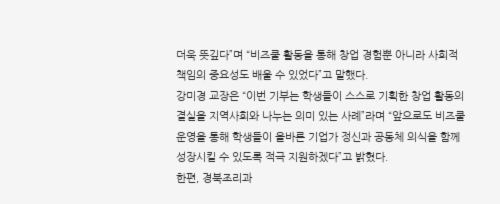더욱 뜻깊다”며 “비즈쿨 활동을 통해 창업 경험뿐 아니라 사회적 책임의 중요성도 배울 수 있었다”고 말했다.
강미경 교장은 “이번 기부는 학생들이 스스로 기획한 창업 활동의 결실을 지역사회와 나누는 의미 있는 사례”라며 “앞으로도 비즈쿨 운영을 통해 학생들이 올바른 기업가 정신과 공동체 의식을 함께 성장시킬 수 있도록 적극 지원하겠다”고 밝혔다.
한편, 경북조리과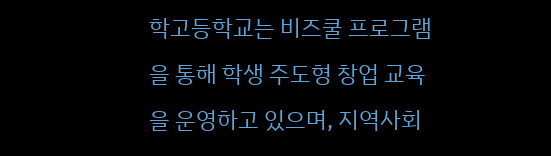학고등학교는 비즈쿨 프로그램을 통해 학생 주도형 창업 교육을 운영하고 있으며, 지역사회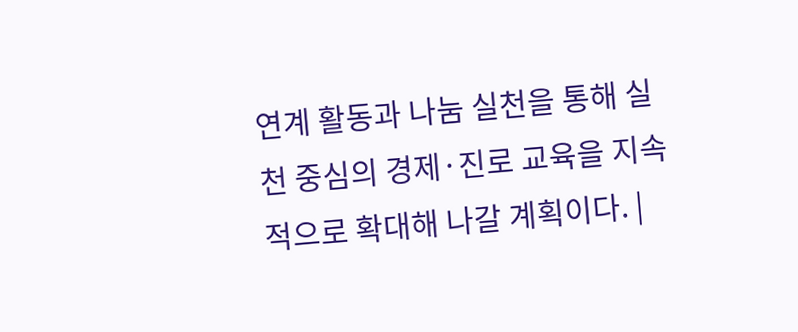연계 활동과 나눔 실천을 통해 실천 중심의 경제·진로 교육을 지속적으로 확대해 나갈 계획이다. |